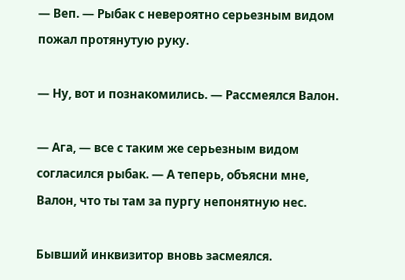— Веп. — Рыбак с невероятно серьезным видом пожал протянутую руку.

— Ну, вот и познакомились. — Рассмеялся Валон.

— Ага, — все с таким же серьезным видом согласился рыбак. — А теперь, объясни мне, Валон, что ты там за пургу непонятную нес.

Бывший инквизитор вновь засмеялся.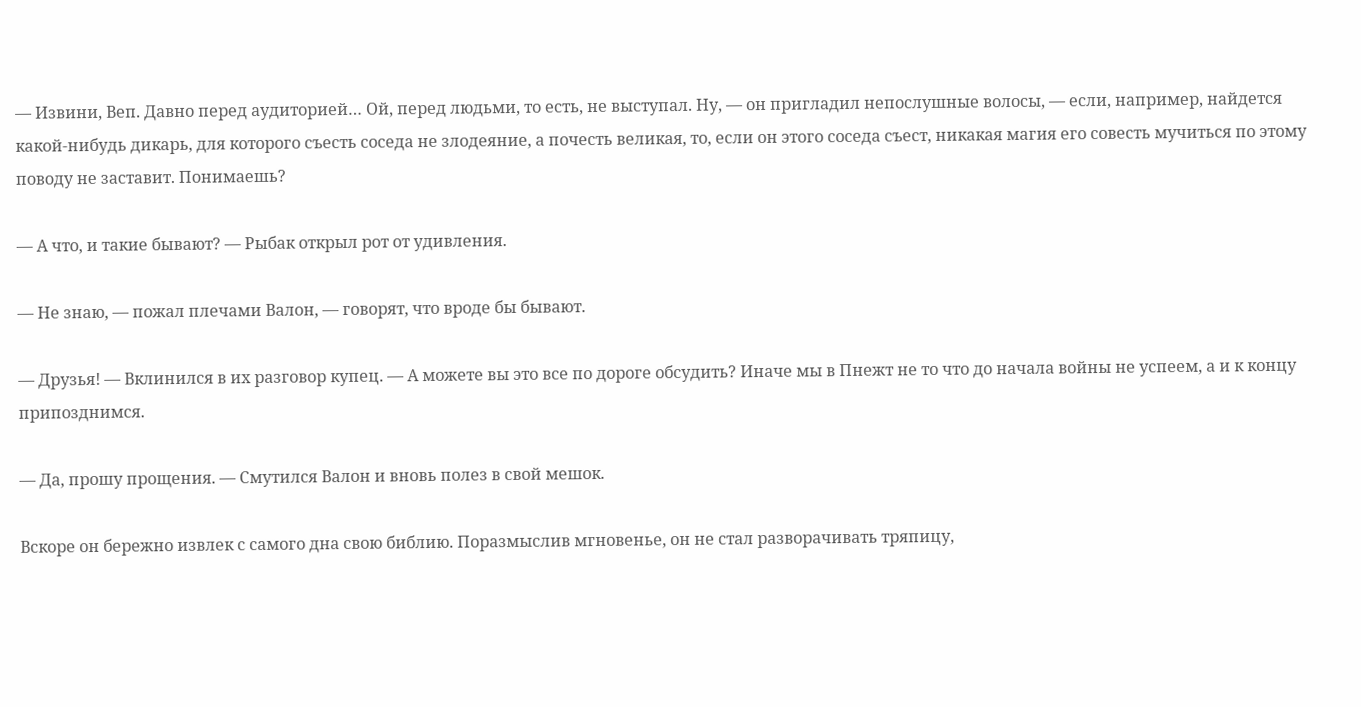— Извини, Веп. Давно перед аудиторией… Ой, перед людьми, то есть, не выступал. Ну, — он пригладил непослушные волосы, — если, например, найдется какой-нибудь дикарь, для которого съесть соседа не злодеяние, а почесть великая, то, если он этого соседа съест, никакая магия его совесть мучиться по этому поводу не заставит. Понимаешь?

— А что, и такие бывают? — Рыбак открыл рот от удивления.

— Не знаю, — пожал плечами Валон, — говорят, что вроде бы бывают.

— Друзья! — Вклинился в их разговор купец. — А можете вы это все по дороге обсудить? Иначе мы в Пнежт не то что до начала войны не успеем, а и к концу припозднимся.

— Да, прошу прощения. — Смутился Валон и вновь полез в свой мешок.

Вскоре он бережно извлек с самого дна свою библию. Поразмыслив мгновенье, он не стал разворачивать тряпицу,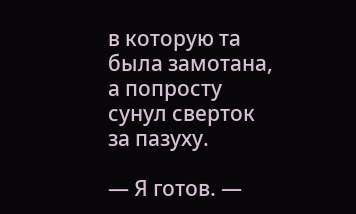в которую та была замотана, а попросту сунул сверток за пазуху.

— Я готов. —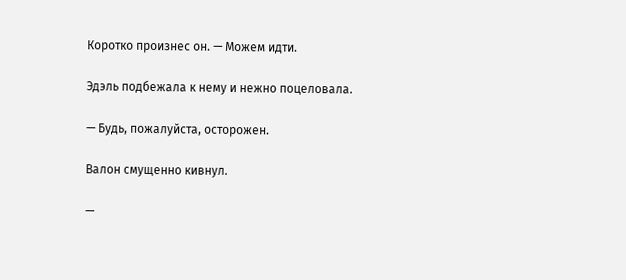Коротко произнес он. — Можем идти.

Эдэль подбежала к нему и нежно поцеловала.

— Будь, пожалуйста, осторожен.

Валон смущенно кивнул.

—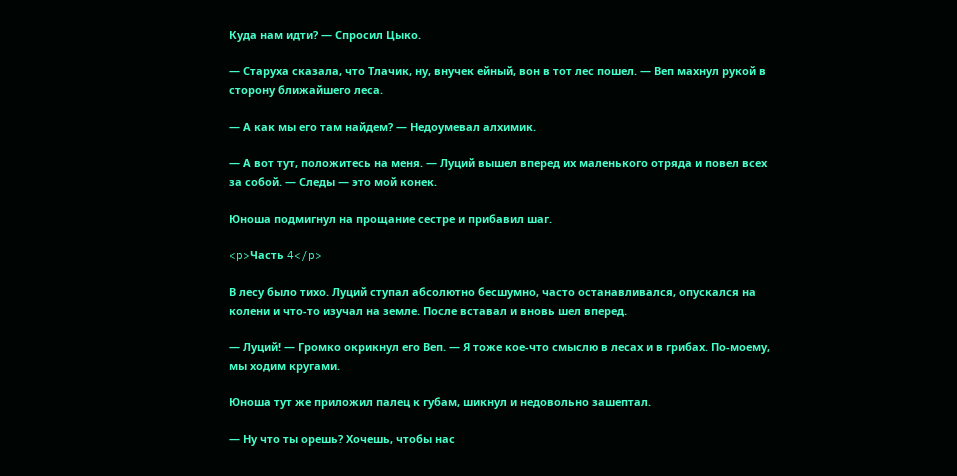Куда нам идти? — Спросил Цыко.

— Старуха сказала, что Тлачик, ну, внучек ейный, вон в тот лес пошел. — Веп махнул рукой в сторону ближайшего леса.

— А как мы его там найдем? — Недоумевал алхимик.

— А вот тут, положитесь на меня. — Луций вышел вперед их маленького отряда и повел всех за собой. — Следы — это мой конек.

Юноша подмигнул на прощание сестре и прибавил шаг.

<p>Часть 4</p>

В лесу было тихо. Луций ступал абсолютно бесшумно, часто останавливался, опускался на колени и что-то изучал на земле. После вставал и вновь шел вперед.

— Луций! — Громко окрикнул его Веп. — Я тоже кое-что смыслю в лесах и в грибах. По-моему, мы ходим кругами.

Юноша тут же приложил палец к губам, шикнул и недовольно зашептал.

— Ну что ты орешь? Хочешь, чтобы нас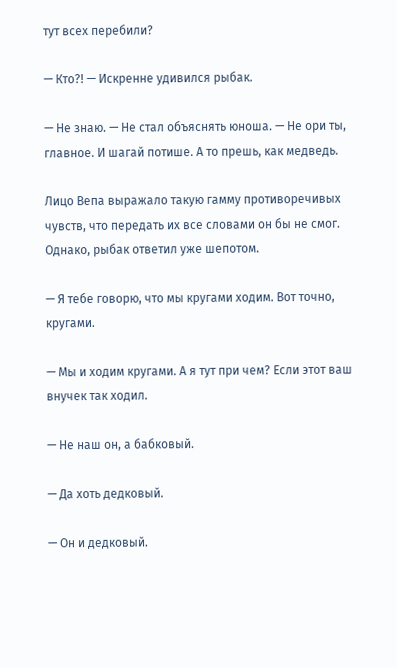тут всех перебили?

— Кто?! — Искренне удивился рыбак.

— Не знаю. — Не стал объяснять юноша. — Не ори ты, главное. И шагай потише. А то прешь, как медведь.

Лицо Вепа выражало такую гамму противоречивых чувств, что передать их все словами он бы не смог. Однако, рыбак ответил уже шепотом.

— Я тебе говорю, что мы кругами ходим. Вот точно, кругами.

— Мы и ходим кругами. А я тут при чем? Если этот ваш внучек так ходил.

— Не наш он, а бабковый.

— Да хоть дедковый.

— Он и дедковый.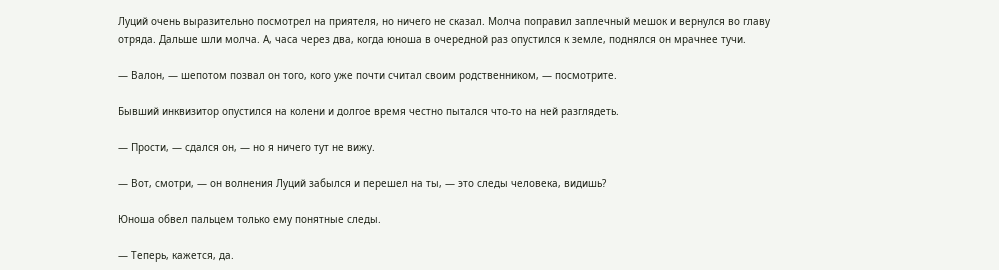Луций очень выразительно посмотрел на приятеля, но ничего не сказал. Молча поправил заплечный мешок и вернулся во главу отряда. Дальше шли молча. А, часа через два, когда юноша в очередной раз опустился к земле, поднялся он мрачнее тучи.

— Валон, — шепотом позвал он того, кого уже почти считал своим родственником, — посмотрите.

Бывший инквизитор опустился на колени и долгое время честно пытался что-то на ней разглядеть.

— Прости, — сдался он, — но я ничего тут не вижу.

— Вот, смотри, — он волнения Луций забылся и перешел на ты, — это следы человека, видишь?

Юноша обвел пальцем только ему понятные следы.

— Теперь, кажется, да.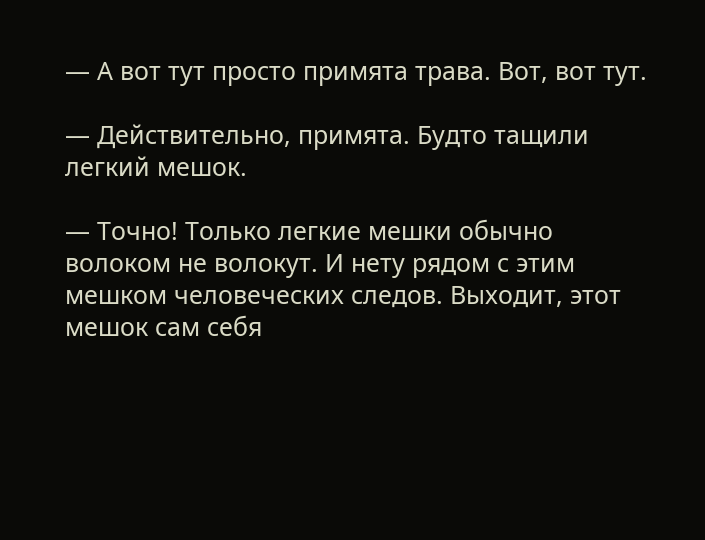— А вот тут просто примята трава. Вот, вот тут.

— Действительно, примята. Будто тащили легкий мешок.

— Точно! Только легкие мешки обычно волоком не волокут. И нету рядом с этим мешком человеческих следов. Выходит, этот мешок сам себя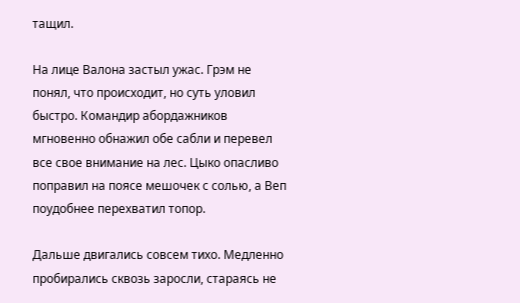тащил.

На лице Валона застыл ужас. Грэм не понял, что происходит, но суть уловил быстро. Командир абордажников мгновенно обнажил обе сабли и перевел все свое внимание на лес. Цыко опасливо поправил на поясе мешочек с солью, а Веп поудобнее перехватил топор.

Дальше двигались совсем тихо. Медленно пробирались сквозь заросли, стараясь не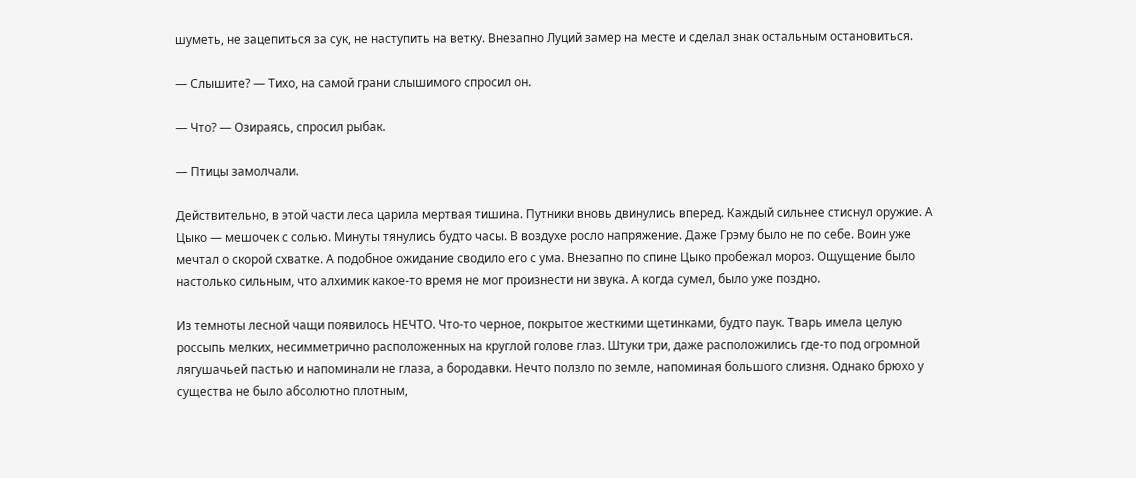шуметь, не зацепиться за сук, не наступить на ветку. Внезапно Луций замер на месте и сделал знак остальным остановиться.

— Слышите? — Тихо, на самой грани слышимого спросил он.

— Что? — Озираясь, спросил рыбак.

— Птицы замолчали.

Действительно, в этой части леса царила мертвая тишина. Путники вновь двинулись вперед. Каждый сильнее стиснул оружие. А Цыко — мешочек с солью. Минуты тянулись будто часы. В воздухе росло напряжение. Даже Грэму было не по себе. Воин уже мечтал о скорой схватке. А подобное ожидание сводило его с ума. Внезапно по спине Цыко пробежал мороз. Ощущение было настолько сильным, что алхимик какое-то время не мог произнести ни звука. А когда сумел, было уже поздно.

Из темноты лесной чащи появилось НЕЧТО. Что-то черное, покрытое жесткими щетинками, будто паук. Тварь имела целую россыпь мелких, несимметрично расположенных на круглой голове глаз. Штуки три, даже расположились где-то под огромной лягушачьей пастью и напоминали не глаза, а бородавки. Нечто ползло по земле, напоминая большого слизня. Однако брюхо у существа не было абсолютно плотным,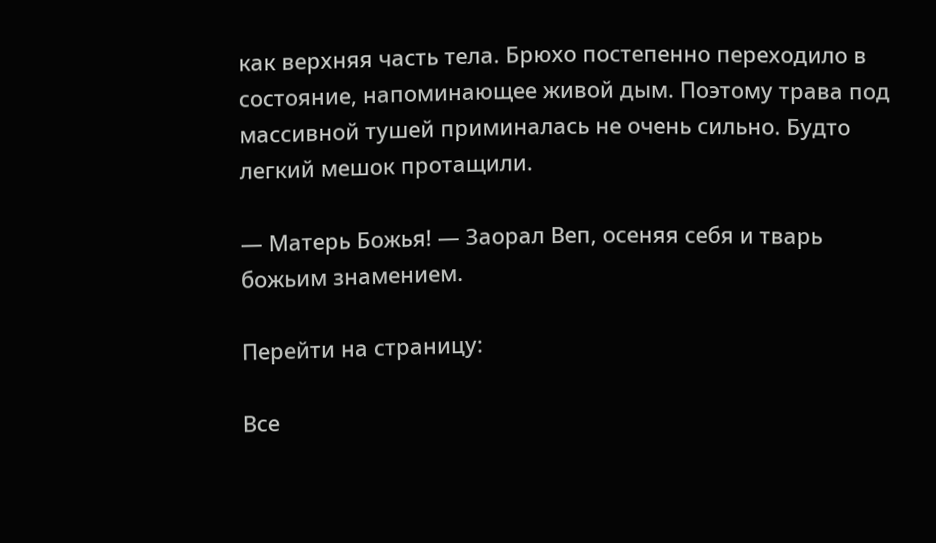как верхняя часть тела. Брюхо постепенно переходило в состояние, напоминающее живой дым. Поэтому трава под массивной тушей приминалась не очень сильно. Будто легкий мешок протащили.

— Матерь Божья! — Заорал Веп, осеняя себя и тварь божьим знамением.

Перейти на страницу:

Все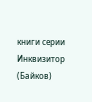книги серии Инквизитор (Байков)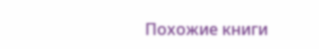Похожие книги